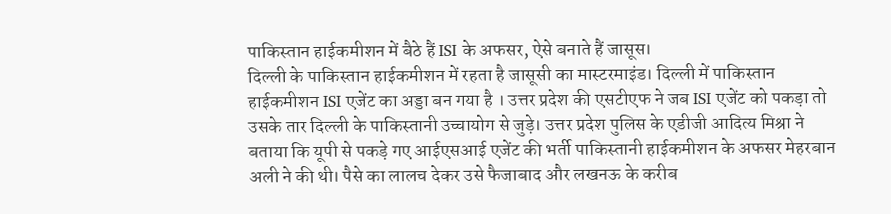पाकिस्तान हाईकमीशन में बैठे हैं ISI के अफसर, ऐसे बनाते हैं जासूस।
दिल्ली के पाकिस्तान हाईकमीशन में रहता है जासूसी का मास्टरमाइंड। दिल्ली में पाकिस्तान हाईकमीशन ISI एजेंट का अड्डा बन गया है । उत्तर प्रदेश की एसटीएफ ने जब ISI एजेंट को पकड़ा तो उसके तार दिल्ली के पाकिस्तानी उच्चायोग से जुड़े। उत्तर प्रदेश पुलिस के एडीजी आदित्य मिश्रा ने बताया कि यूपी से पकड़े गए आईएसआई एजेंट की भर्ती पाकिस्तानी हाईकमीशन के अफसर मेहरबान अली ने की थी। पैसे का लालच देकर उसे फैजाबाद और लखनऊ के करीब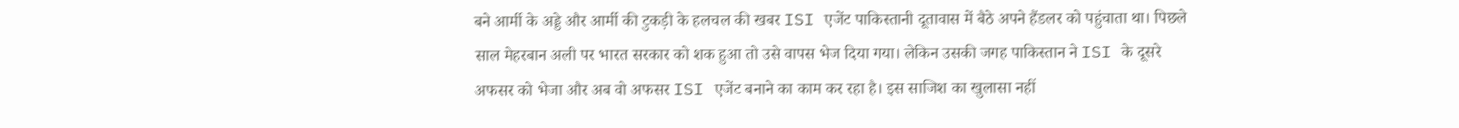बने आर्मी के अड्डे और आर्मी की टुकड़ी के हलचल की खबर ISI एजेंट पाकिस्तानी दूतावास में बैठे अपने हैंडलर को पहुंचाता था। पिछले साल मेहरबान अली पर भारत सरकार को शक हुआ तो उसे वापस भेज दिया गया। लेकिन उसकी जगह पाकिस्तान ने ISI के दूसरे अफसर को भेजा और अब वो अफसर ISI एजेंट बनाने का काम कर रहा है। इस साजिश का खुलासा नहीं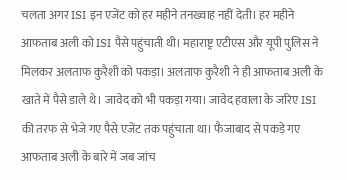चलता अगर ISI इन एजेंट को हर महीने तनख्वाह नहीं देती। हर महीने आफताब अली को ISI पैसे पहुंचाती थी। महाराष्ट्र एटीएस और यूपी पुलिस ने मिलकर अलताफ कुरैशी को पकड़ा। अलताफ कुरैशी ने ही आफताब अली के खाते में पैसे डाले थे। जावेद को भी पकड़ा गया। जावेद हवाला के जरिए ISI की तरफ से भेजे गए पैसे एजेंट तक पहुंचाता था। फैजाबाद से पकड़े गए आफताब अली के बारे में जब जांच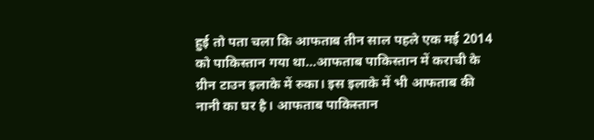हुई तो पता चला कि आफताब तीन साल पहले एक मई 2014 को पाकिस्तान गया था…आफताब पाकिस्तान में कराची के ग्रीन टाउन इलाके में रुका। इस इलाके में भी आफताब की नानी का घर है। आफताब पाकिस्तान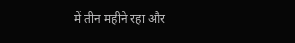में तीन महीने रहा और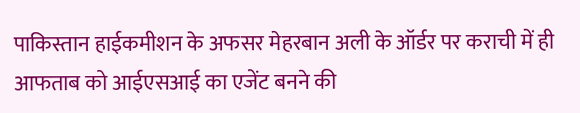पाकिस्तान हाईकमीशन के अफसर मेहरबान अली के ऑर्डर पर कराची में ही आफताब को आईएसआई का एजेंट बनने की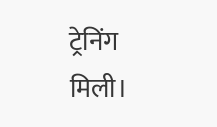ट्रेनिंग मिली।